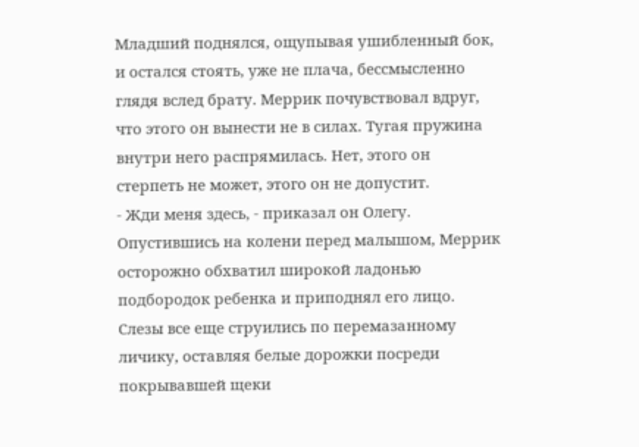Младший поднялся, ощупывая ушибленный бок, и остался стоять, уже не плача, бессмысленно глядя вслед брату. Меррик почувствовал вдруг, что этого он вынести не в силах. Тугая пружина внутри него распрямилась. Нет, этого он стерпеть не может, этого он не допустит.
- Жди меня здесь, - приказал он Олегу. Опустившись на колени перед малышом, Меррик осторожно обхватил широкой ладонью подбородок ребенка и приподнял его лицо. Слезы все еще струились по перемазанному личику, оставляя белые дорожки посреди покрывавшей щеки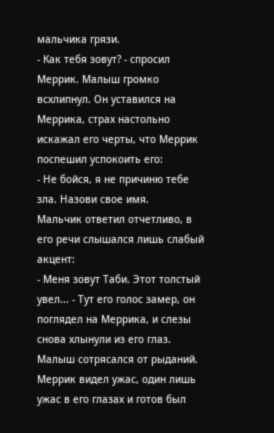мальчика грязи.
- Как тебя зовут? - спросил Меррик. Малыш громко всхлипнул. Он уставился на Меррика, страх настольно искажал его черты, что Меррик поспешил успокоить его:
- Не бойся, я не причиню тебе зла. Назови свое имя.
Мальчик ответил отчетливо, в его речи слышался лишь слабый акцент:
- Меня зовут Таби. Этот толстый увел... - Тут его голос замер, он поглядел на Меррика, и слезы снова хлынули из его глаз. Малыш сотрясался от рыданий. Меррик видел ужас, один лишь ужас в его глазах и готов был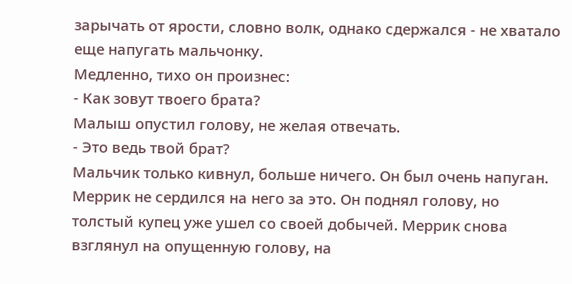зарычать от ярости, словно волк, однако сдержался - не хватало еще напугать мальчонку.
Медленно, тихо он произнес:
- Как зовут твоего брата?
Малыш опустил голову, не желая отвечать.
- Это ведь твой брат?
Мальчик только кивнул, больше ничего. Он был очень напуган. Меррик не сердился на него за это. Он поднял голову, но толстый купец уже ушел со своей добычей. Меррик снова взглянул на опущенную голову, на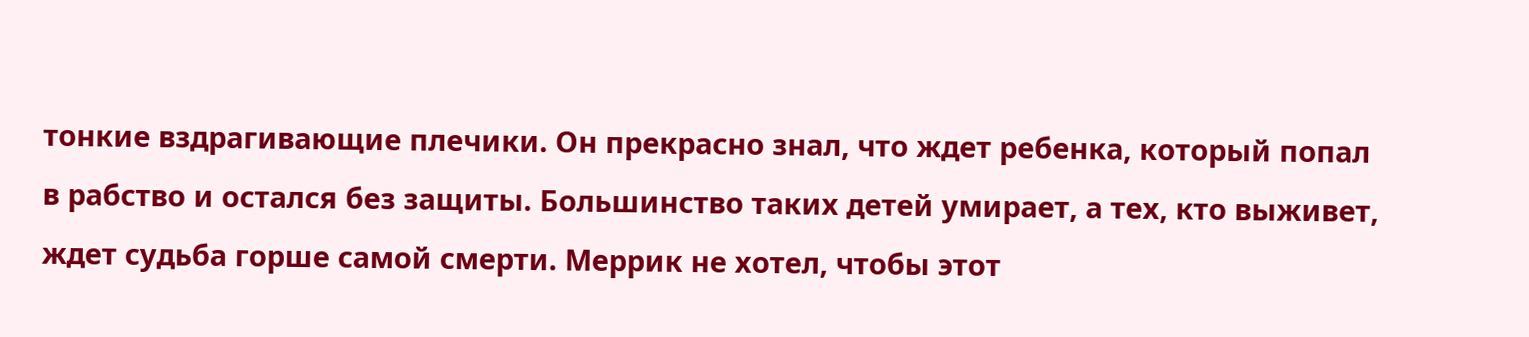тонкие вздрагивающие плечики. Он прекрасно знал, что ждет ребенка, который попал в рабство и остался без защиты. Большинство таких детей умирает, а тех, кто выживет, ждет судьба горше самой смерти. Меррик не хотел, чтобы этот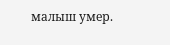малыш умер.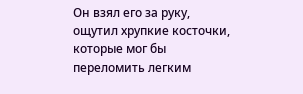Он взял его за руку, ощутил хрупкие косточки, которые мог бы переломить легким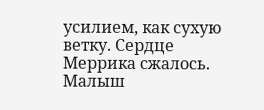усилием, как сухую ветку. Сердце Меррика сжалось. Малыш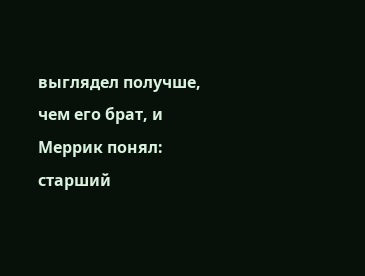выглядел получше, чем его брат, и Меррик понял: старший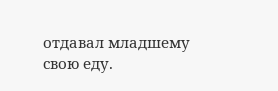отдавал младшему свою еду.